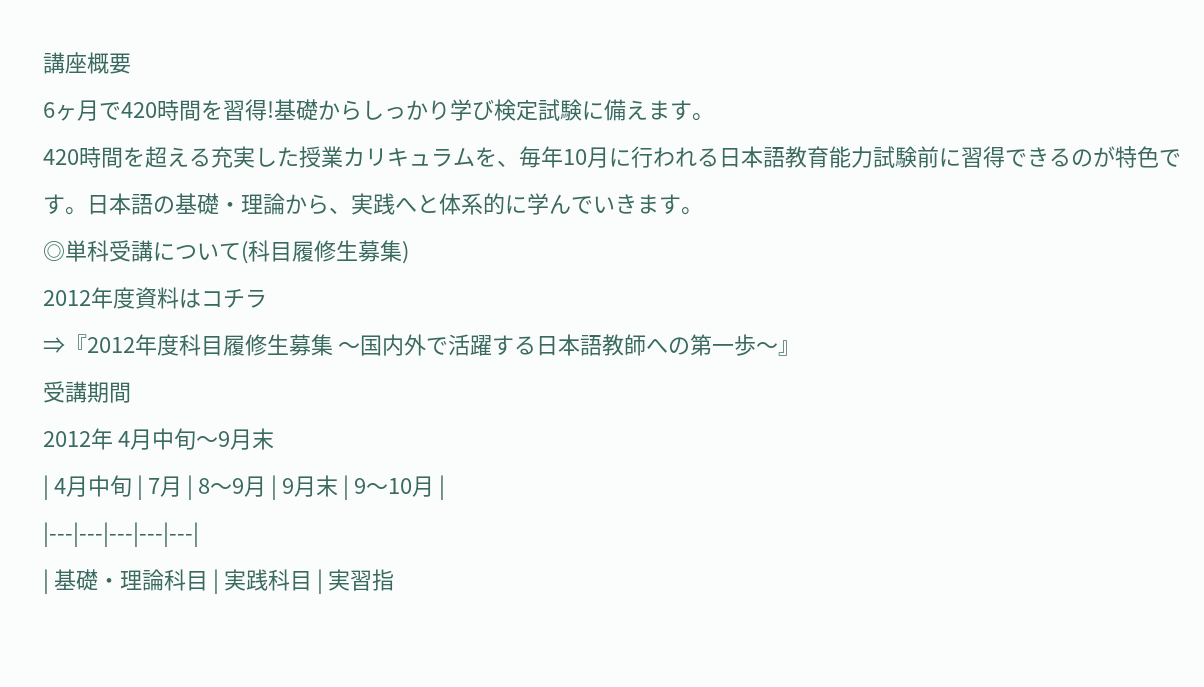講座概要
6ヶ月で420時間を習得!基礎からしっかり学び検定試験に備えます。
420時間を超える充実した授業カリキュラムを、毎年10月に行われる日本語教育能力試験前に習得できるのが特色です。日本語の基礎・理論から、実践へと体系的に学んでいきます。
◎単科受講について(科目履修生募集)
2012年度資料はコチラ
⇒『2012年度科目履修生募集 〜国内外で活躍する日本語教師への第一歩〜』
受講期間
2012年 4月中旬〜9月末
| 4月中旬 | 7月 | 8〜9月 | 9月末 | 9〜10月 |
|---|---|---|---|---|
| 基礎・理論科目 | 実践科目 | 実習指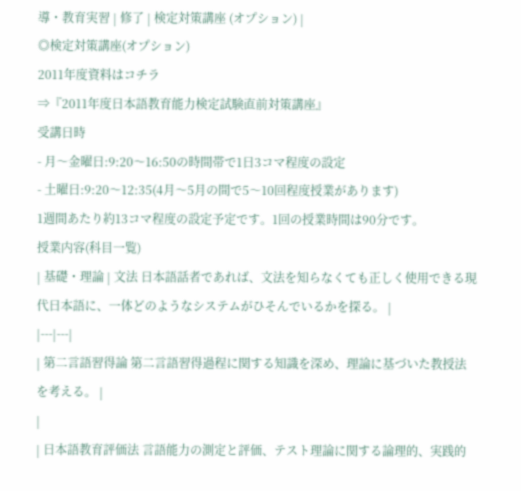導・教育実習 | 修了 | 検定対策講座 (オプション) |
◎検定対策講座(オプション)
2011年度資料はコチラ
⇒『2011年度日本語教育能力検定試験直前対策講座』
受講日時
- 月〜金曜日:9:20〜16:50の時間帯で1日3コマ程度の設定
- 土曜日:9:20〜12:35(4月〜5月の間で5〜10回程度授業があります)
1週間あたり約13コマ程度の設定予定です。1回の授業時間は90分です。
授業内容(科目一覧)
| 基礎・理論 | 文法 日本語話者であれば、文法を知らなくても正しく使用できる現代日本語に、一体どのようなシステムがひそんでいるかを探る。 |
|---|---|
| 第二言語習得論 第二言語習得過程に関する知識を深め、理論に基づいた教授法を考える。 |
|
| 日本語教育評価法 言語能力の測定と評価、テスト理論に関する論理的、実践的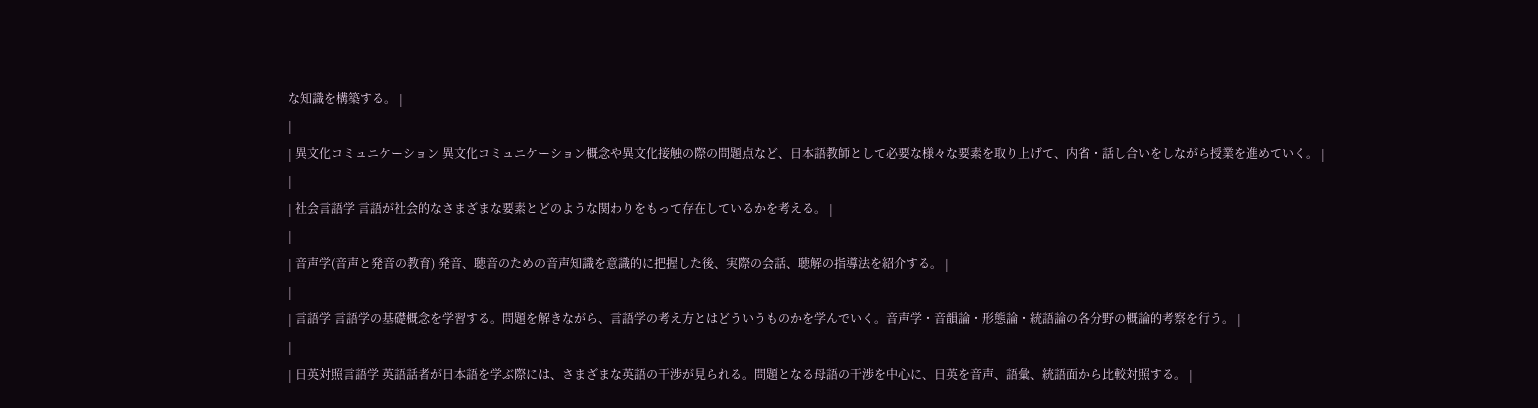な知識を構築する。 |
|
| 異文化コミュニケーション 異文化コミュニケーション概念や異文化接触の際の問題点など、日本語教師として必要な様々な要素を取り上げて、内省・話し合いをしながら授業を進めていく。 |
|
| 社会言語学 言語が社会的なさまざまな要素とどのような関わりをもって存在しているかを考える。 |
|
| 音声学(音声と発音の教育) 発音、聴音のための音声知識を意識的に把握した後、実際の会話、聴解の指導法を紹介する。 |
|
| 言語学 言語学の基礎概念を学習する。問題を解きながら、言語学の考え方とはどういうものかを学んでいく。音声学・音韻論・形態論・統語論の各分野の概論的考察を行う。 |
|
| 日英対照言語学 英語話者が日本語を学ぶ際には、さまざまな英語の干渉が見られる。問題となる母語の干渉を中心に、日英を音声、語彙、統語面から比較対照する。 |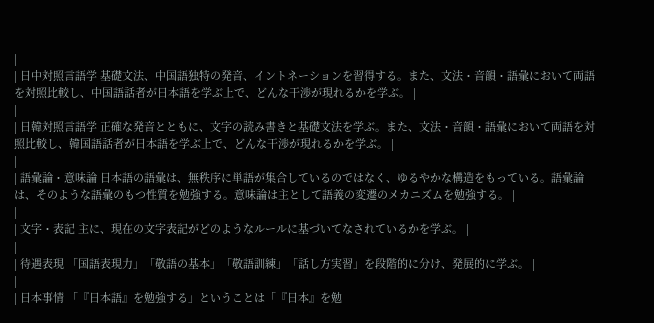|
| 日中対照言語学 基礎文法、中国語独特の発音、イントネーションを習得する。また、文法・音韻・語彙において両語を対照比較し、中国語話者が日本語を学ぶ上で、どんな干渉が現れるかを学ぶ。 |
|
| 日韓対照言語学 正確な発音とともに、文字の読み書きと基礎文法を学ぶ。また、文法・音韻・語彙において両語を対照比較し、韓国語話者が日本語を学ぶ上で、どんな干渉が現れるかを学ぶ。 |
|
| 語彙論・意味論 日本語の語彙は、無秩序に単語が集合しているのではなく、ゆるやかな構造をもっている。語彙論は、そのような語彙のもつ性質を勉強する。意味論は主として語義の変遷のメカニズムを勉強する。 |
|
| 文字・表記 主に、現在の文字表記がどのようなルールに基づいてなされているかを学ぶ。 |
|
| 待遇表現 「国語表現力」「敬語の基本」「敬語訓練」「話し方実習」を段階的に分け、発展的に学ぶ。 |
|
| 日本事情 「『日本語』を勉強する」ということは「『日本』を勉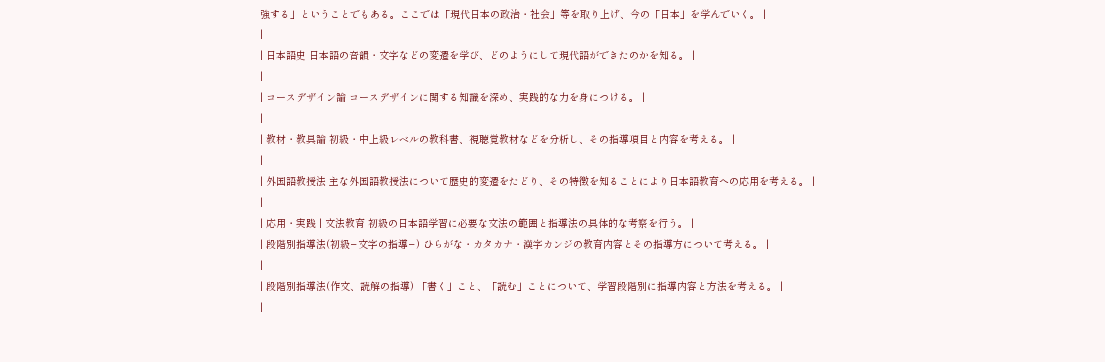強する」ということでもある。ここでは「現代日本の政治・社会」等を取り上げ、今の「日本」を学んでいく。 |
|
| 日本語史 日本語の音韻・文字などの変遷を学び、どのようにして現代語ができたのかを知る。 |
|
| コースデザイン論 コースデザインに関する知識を深め、実践的な力を身につける。 |
|
| 教材・教具論 初級・中上級レベルの教科書、視聴覚教材などを分析し、その指導項目と内容を考える。 |
|
| 外国語教授法 主な外国語教授法について歴史的変遷をたどり、その特徴を知ることにより日本語教育への応用を考える。 |
|
| 応用・実践 | 文法教育 初級の日本語学習に必要な文法の範囲と指導法の具体的な考察を行う。 |
| 段階別指導法(初級−文字の指導−) ひらがな・カタカナ・漢字カンジの教育内容とその指導方について考える。 |
|
| 段階別指導法(作文、読解の指導) 「書く」こと、「読む」ことについて、学習段階別に指導内容と方法を考える。 |
|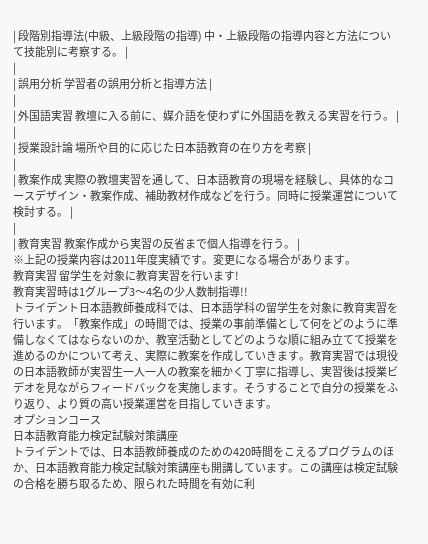| 段階別指導法(中級、上級段階の指導) 中・上級段階の指導内容と方法について技能別に考察する。 |
|
| 誤用分析 学習者の誤用分析と指導方法 |
|
| 外国語実習 教壇に入る前に、媒介語を使わずに外国語を教える実習を行う。 |
|
| 授業設計論 場所や目的に応じた日本語教育の在り方を考察 |
|
| 教案作成 実際の教壇実習を通して、日本語教育の現場を経験し、具体的なコースデザイン・教案作成、補助教材作成などを行う。同時に授業運営について検討する。 |
|
| 教育実習 教案作成から実習の反省まで個人指導を行う。 |
※上記の授業内容は2011年度実績です。変更になる場合があります。
教育実習 留学生を対象に教育実習を行います!
教育実習時は1グループ3〜4名の少人数制指導!!
トライデント日本語教師養成科では、日本語学科の留学生を対象に教育実習を行います。「教案作成」の時間では、授業の事前準備として何をどのように準備しなくてはならないのか、教室活動としてどのような順に組み立てて授業を進めるのかについて考え、実際に教案を作成していきます。教育実習では現役の日本語教師が実習生一人一人の教案を細かく丁寧に指導し、実習後は授業ビデオを見ながらフィードバックを実施します。そうすることで自分の授業をふり返り、より質の高い授業運営を目指していきます。
オプションコース
日本語教育能力検定試験対策講座
トライデントでは、日本語教師養成のための420時間をこえるプログラムのほか、日本語教育能力検定試験対策講座も開講しています。この講座は検定試験の合格を勝ち取るため、限られた時間を有効に利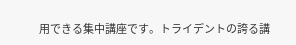用できる集中講座です。トライデントの誇る講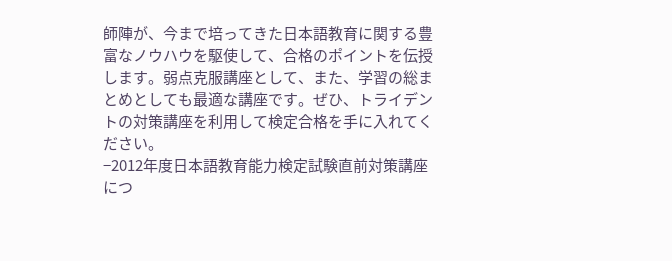師陣が、今まで培ってきた日本語教育に関する豊富なノウハウを駆使して、合格のポイントを伝授します。弱点克服講座として、また、学習の総まとめとしても最適な講座です。ぜひ、トライデントの対策講座を利用して検定合格を手に入れてください。
−2012年度日本語教育能力検定試験直前対策講座につ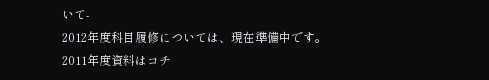いて-
2012年度科目履修については、現在準備中です。
2011年度資料はコチ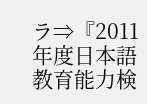ラ⇒『2011年度日本語教育能力検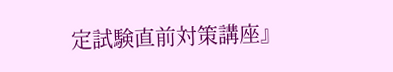定試験直前対策講座』